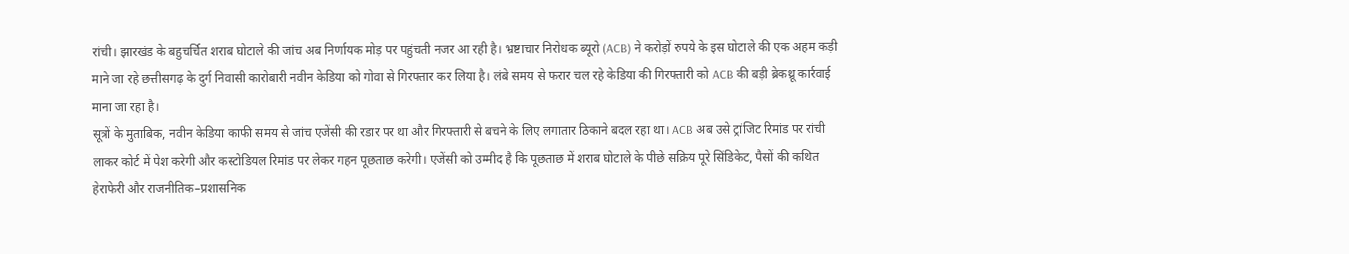रांची। झारखंड के बहुचर्चित शराब घोटाले की जांच अब निर्णायक मोड़ पर पहुंचती नजर आ रही है। भ्रष्टाचार निरोधक ब्यूरो (ACB) ने करोड़ों रुपये के इस घोटाले की एक अहम कड़ी माने जा रहे छत्तीसगढ़ के दुर्ग निवासी कारोबारी नवीन केडिया को गोवा से गिरफ्तार कर लिया है। लंबे समय से फरार चल रहे केडिया की गिरफ्तारी को ACB की बड़ी ब्रेकथ्रू कार्रवाई माना जा रहा है।
सूत्रों के मुताबिक, नवीन केडिया काफी समय से जांच एजेंसी की रडार पर था और गिरफ्तारी से बचने के लिए लगातार ठिकाने बदल रहा था। ACB अब उसे ट्रांजिट रिमांड पर रांची लाकर कोर्ट में पेश करेगी और कस्टोडियल रिमांड पर लेकर गहन पूछताछ करेगी। एजेंसी को उम्मीद है कि पूछताछ में शराब घोटाले के पीछे सक्रिय पूरे सिंडिकेट, पैसों की कथित हेराफेरी और राजनीतिक–प्रशासनिक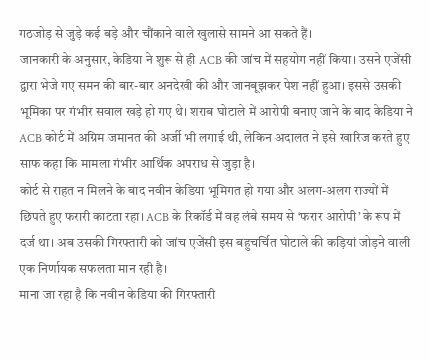गठजोड़ से जुड़े कई बड़े और चौंकाने वाले खुलासे सामने आ सकते हैं।
जानकारी के अनुसार, केडिया ने शुरू से ही ACB की जांच में सहयोग नहीं किया। उसने एजेंसी द्वारा भेजे गए समन की बार-बार अनदेखी की और जानबूझकर पेश नहीं हुआ। इससे उसकी भूमिका पर गंभीर सवाल खड़े हो गए थे। शराब घोटाले में आरोपी बनाए जाने के बाद केडिया ने ACB कोर्ट में अग्रिम जमानत की अर्जी भी लगाई थी, लेकिन अदालत ने इसे खारिज करते हुए साफ कहा कि मामला गंभीर आर्थिक अपराध से जुड़ा है।
कोर्ट से राहत न मिलने के बाद नवीन केडिया भूमिगत हो गया और अलग-अलग राज्यों में छिपते हुए फरारी काटता रहा। ACB के रिकॉर्ड में वह लंबे समय से ‘फरार आरोपी’ के रूप में दर्ज था। अब उसकी गिरफ्तारी को जांच एजेंसी इस बहुचर्चित घोटाले की कड़ियां जोड़ने वाली एक निर्णायक सफलता मान रही है।
माना जा रहा है कि नवीन केडिया की गिरफ्तारी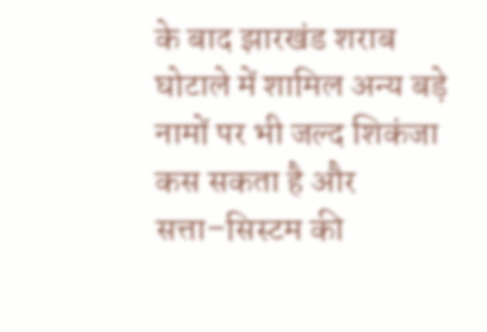के बाद झारखंड शराब घोटाले में शामिल अन्य बड़े नामों पर भी जल्द शिकंजा कस सकता है और सत्ता–सिस्टम की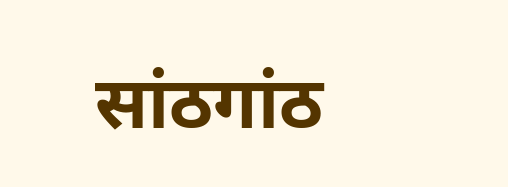सांठगांठ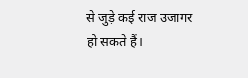से जुड़े कई राज उजागर हो सकते हैं।